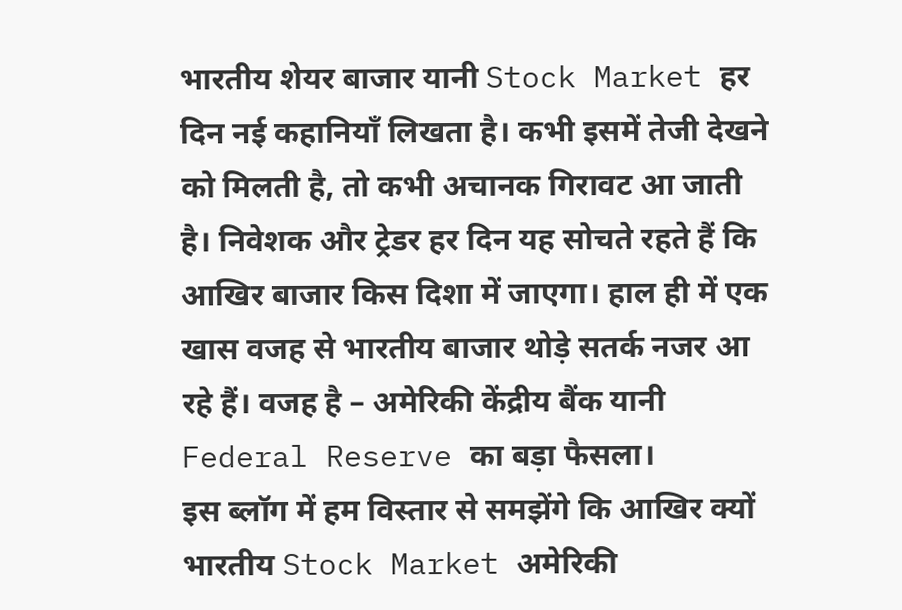भारतीय शेयर बाजार यानी Stock Market हर दिन नई कहानियाँ लिखता है। कभी इसमें तेजी देखने को मिलती है, तो कभी अचानक गिरावट आ जाती है। निवेशक और ट्रेडर हर दिन यह सोचते रहते हैं कि आखिर बाजार किस दिशा में जाएगा। हाल ही में एक खास वजह से भारतीय बाजार थोड़े सतर्क नजर आ रहे हैं। वजह है – अमेरिकी केंद्रीय बैंक यानी Federal Reserve का बड़ा फैसला।
इस ब्लॉग में हम विस्तार से समझेंगे कि आखिर क्यों भारतीय Stock Market अमेरिकी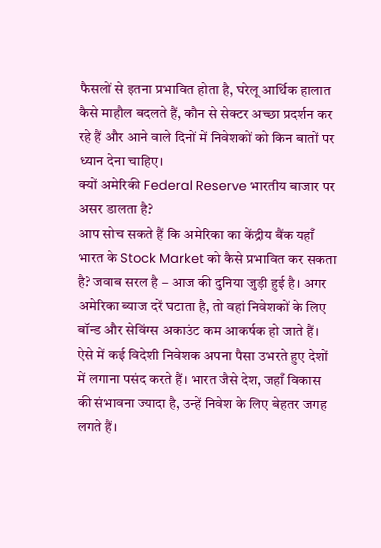फैसलों से इतना प्रभावित होता है, घरेलू आर्थिक हालात कैसे माहौल बदलते हैं, कौन से सेक्टर अच्छा प्रदर्शन कर रहे हैं और आने वाले दिनों में निवेशकों को किन बातों पर ध्यान देना चाहिए।
क्यों अमेरिकी Federal Reserve भारतीय बाजार पर असर डालता है?
आप सोच सकते हैं कि अमेरिका का केंद्रीय बैंक यहाँ भारत के Stock Market को कैसे प्रभावित कर सकता है? जवाब सरल है – आज की दुनिया जुड़ी हुई है। अगर अमेरिका ब्याज दरें घटाता है, तो वहां निवेशकों के लिए बॉन्ड और सेविंग्स अकाउंट कम आकर्षक हो जाते हैं। ऐसे में कई विदेशी निवेशक अपना पैसा उभरते हुए देशों में लगाना पसंद करते हैं। भारत जैसे देश, जहाँ विकास की संभावना ज्यादा है, उन्हें निवेश के लिए बेहतर जगह लगते हैं।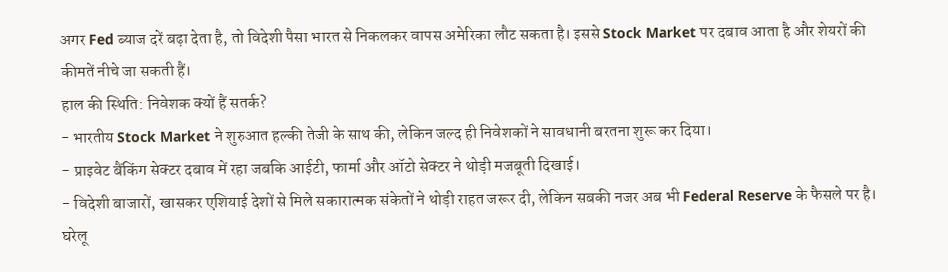अगर Fed ब्याज दरें बढ़ा देता है, तो विदेशी पैसा भारत से निकलकर वापस अमेरिका लौट सकता है। इससे Stock Market पर दबाव आता है और शेयरों की कीमतें नीचे जा सकती हैं।
हाल की स्थिति: निवेशक क्यों हैं सतर्क?
- भारतीय Stock Market ने शुरुआत हल्की तेजी के साथ की, लेकिन जल्द ही निवेशकों ने सावधानी बरतना शुरू कर दिया।
- प्राइवेट बैंकिंग सेक्टर दबाव में रहा जबकि आईटी, फार्मा और ऑटो सेक्टर ने थोड़ी मजबूती दिखाई।
- विदेशी बाजारों, खासकर एशियाई देशों से मिले सकारात्मक संकेतों ने थोड़ी राहत जरूर दी, लेकिन सबकी नजर अब भी Federal Reserve के फैसले पर है।
घरेलू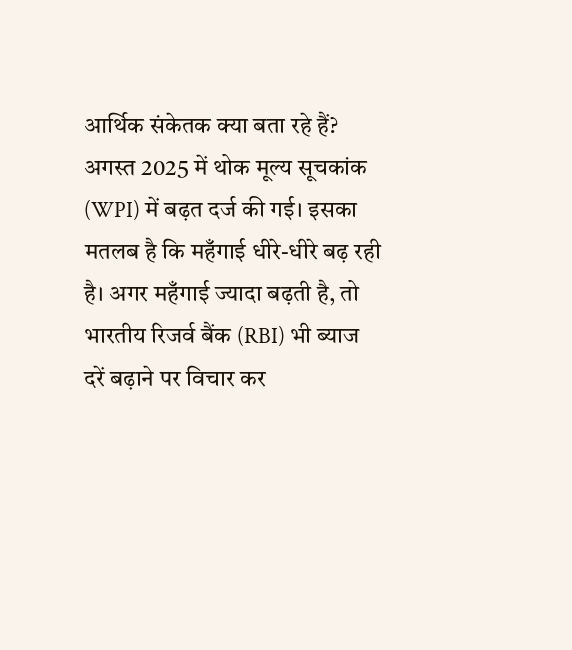आर्थिक संकेतक क्या बता रहे हैं?
अगस्त 2025 में थोक मूल्य सूचकांक (WPI) में बढ़त दर्ज की गई। इसका मतलब है कि महँगाई धीरे-धीरे बढ़ रही है। अगर महँगाई ज्यादा बढ़ती है, तो भारतीय रिजर्व बैंक (RBI) भी ब्याज दरें बढ़ाने पर विचार कर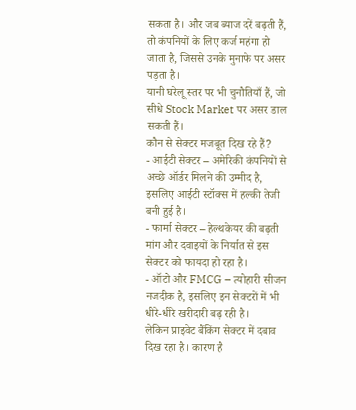सकता है। और जब ब्याज दरें बढ़ती हैं, तो कंपनियों के लिए कर्ज महंगा हो जाता है, जिससे उनके मुनाफे पर असर पड़ता है।
यानी घरेलू स्तर पर भी चुनौतियाँ हैं, जो सीधे Stock Market पर असर डाल सकती हैं।
कौन से सेक्टर मजबूत दिख रहे हैं?
- आईटी सेक्टर – अमेरिकी कंपनियों से अच्छे ऑर्डर मिलने की उम्मीद है, इसलिए आईटी स्टॉक्स में हल्की तेजी बनी हुई है।
- फार्मा सेक्टर – हेल्थकेयर की बढ़ती मांग और दवाइयों के निर्यात से इस सेक्टर को फायदा हो रहा है।
- ऑटो और FMCG – त्योहारी सीजन नजदीक है, इसलिए इन सेक्टरों में भी धीरे-धीरे खरीदारी बढ़ रही है।
लेकिन प्राइवेट बैंकिंग सेक्टर में दबाव दिख रहा है। कारण है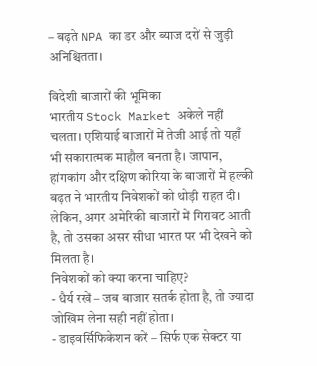– बढ़ते NPA का डर और ब्याज दरों से जुड़ी अनिश्चितता।

विदेशी बाजारों की भूमिका
भारतीय Stock Market अकेले नहीं चलता। एशियाई बाजारों में तेजी आई तो यहाँ भी सकारात्मक माहौल बनता है। जापान, हांगकांग और दक्षिण कोरिया के बाजारों में हल्की बढ़त ने भारतीय निवेशकों को थोड़ी राहत दी।
लेकिन, अगर अमेरिकी बाजारों में गिरावट आती है, तो उसका असर सीधा भारत पर भी देखने को मिलता है।
निवेशकों को क्या करना चाहिए?
- धैर्य रखें – जब बाजार सतर्क होता है, तो ज्यादा जोखिम लेना सही नहीं होता।
- डाइवर्सिफिकेशन करें – सिर्फ एक सेक्टर या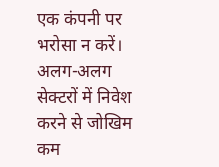एक कंपनी पर भरोसा न करें। अलग-अलग सेक्टरों में निवेश करने से जोखिम कम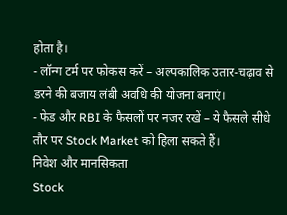होता है।
- लॉन्ग टर्म पर फोकस करें – अल्पकालिक उतार-चढ़ाव से डरने की बजाय लंबी अवधि की योजना बनाएं।
- फेड और RBI के फैसलों पर नजर रखें – ये फैसले सीधे तौर पर Stock Market को हिला सकते हैं।
निवेश और मानसिकता
Stock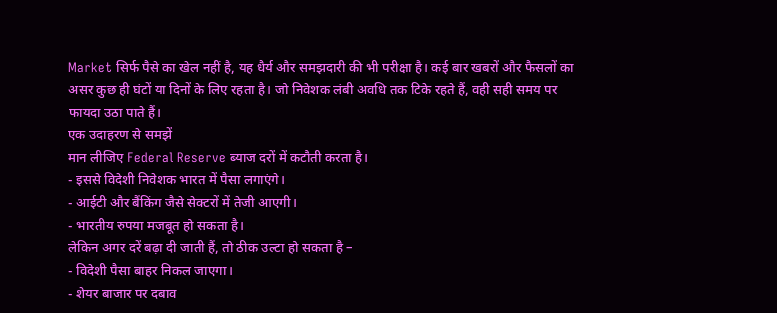Market सिर्फ पैसे का खेल नहीं है, यह धैर्य और समझदारी की भी परीक्षा है। कई बार खबरों और फैसलों का असर कुछ ही घंटों या दिनों के लिए रहता है। जो निवेशक लंबी अवधि तक टिके रहते हैं, वही सही समय पर फायदा उठा पाते हैं।
एक उदाहरण से समझें
मान लीजिए Federal Reserve ब्याज दरों में कटौती करता है।
- इससे विदेशी निवेशक भारत में पैसा लगाएंगे।
- आईटी और बैंकिंग जैसे सेक्टरों में तेजी आएगी।
- भारतीय रुपया मजबूत हो सकता है।
लेकिन अगर दरें बढ़ा दी जाती हैं, तो ठीक उल्टा हो सकता है –
- विदेशी पैसा बाहर निकल जाएगा।
- शेयर बाजार पर दबाव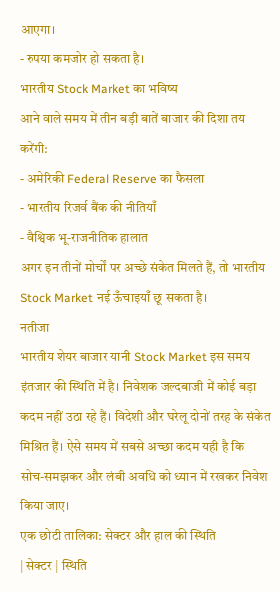आएगा।
- रुपया कमजोर हो सकता है।
भारतीय Stock Market का भविष्य
आने वाले समय में तीन बड़ी बातें बाजार की दिशा तय करेंगी:
- अमेरिकी Federal Reserve का फैसला
- भारतीय रिजर्व बैंक की नीतियाँ
- वैश्विक भू-राजनीतिक हालात
अगर इन तीनों मोर्चों पर अच्छे संकेत मिलते हैं, तो भारतीय Stock Market नई ऊँचाइयाँ छू सकता है।
नतीजा
भारतीय शेयर बाजार यानी Stock Market इस समय इंतजार की स्थिति में है। निवेशक जल्दबाजी में कोई बड़ा कदम नहीं उठा रहे हैं। विदेशी और घरेलू दोनों तरह के संकेत मिश्रित हैं। ऐसे समय में सबसे अच्छा कदम यही है कि सोच-समझकर और लंबी अवधि को ध्यान में रखकर निवेश किया जाए।
एक छोटी तालिका: सेक्टर और हाल की स्थिति
| सेक्टर | स्थिति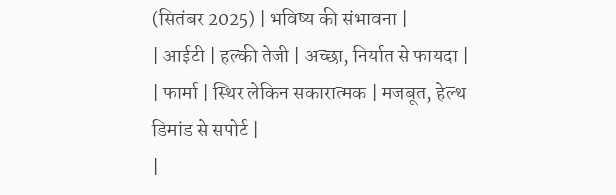(सितंबर 2025) | भविष्य की संभावना |
| आईटी | हल्की तेजी | अच्छा, निर्यात से फायदा |
| फार्मा | स्थिर लेकिन सकारात्मक | मजबूत, हेल्थ डिमांड से सपोर्ट |
|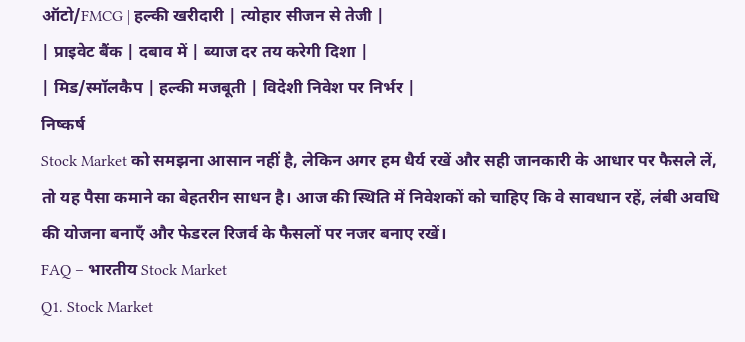ऑटो/FMCG | हल्की खरीदारी | त्योहार सीजन से तेजी |
| प्राइवेट बैंक | दबाव में | ब्याज दर तय करेगी दिशा |
| मिड/स्मॉलकैप | हल्की मजबूती | विदेशी निवेश पर निर्भर |
निष्कर्ष
Stock Market को समझना आसान नहीं है, लेकिन अगर हम धैर्य रखें और सही जानकारी के आधार पर फैसले लें, तो यह पैसा कमाने का बेहतरीन साधन है। आज की स्थिति में निवेशकों को चाहिए कि वे सावधान रहें, लंबी अवधि की योजना बनाएँ और फेडरल रिजर्व के फैसलों पर नजर बनाए रखें।
FAQ – भारतीय Stock Market
Q1. Stock Market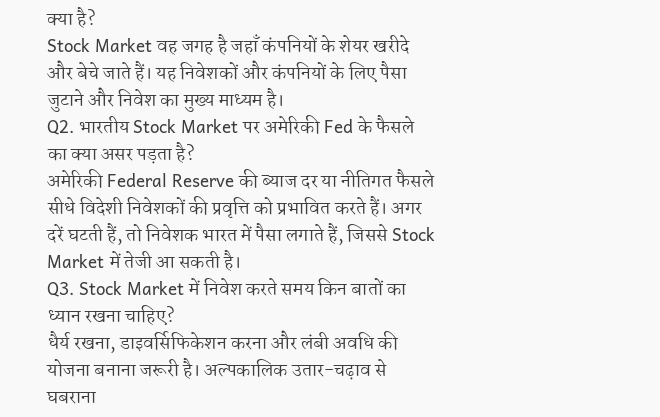क्या है?
Stock Market वह जगह है जहाँ कंपनियों के शेयर खरीदे और बेचे जाते हैं। यह निवेशकों और कंपनियों के लिए पैसा जुटाने और निवेश का मुख्य माध्यम है।
Q2. भारतीय Stock Market पर अमेरिकी Fed के फैसले का क्या असर पड़ता है?
अमेरिकी Federal Reserve की ब्याज दर या नीतिगत फैसले सीधे विदेशी निवेशकों की प्रवृत्ति को प्रभावित करते हैं। अगर दरें घटती हैं, तो निवेशक भारत में पैसा लगाते हैं, जिससे Stock Market में तेजी आ सकती है।
Q3. Stock Market में निवेश करते समय किन बातों का ध्यान रखना चाहिए?
धैर्य रखना, डाइवर्सिफिकेशन करना और लंबी अवधि की योजना बनाना जरूरी है। अल्पकालिक उतार-चढ़ाव से घबराना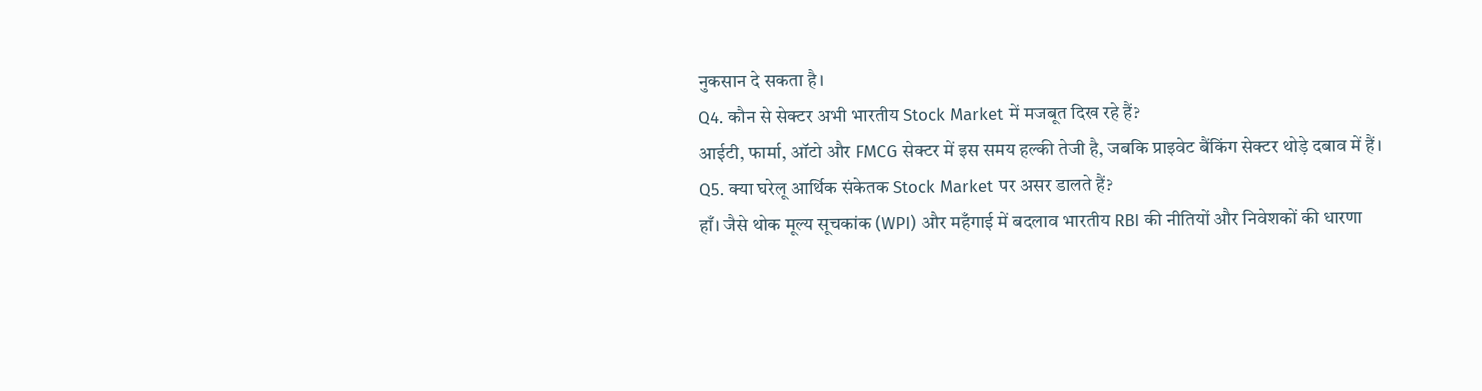नुकसान दे सकता है।
Q4. कौन से सेक्टर अभी भारतीय Stock Market में मजबूत दिख रहे हैं?
आईटी, फार्मा, ऑटो और FMCG सेक्टर में इस समय हल्की तेजी है, जबकि प्राइवेट बैंकिंग सेक्टर थोड़े दबाव में हैं।
Q5. क्या घरेलू आर्थिक संकेतक Stock Market पर असर डालते हैं?
हाँ। जैसे थोक मूल्य सूचकांक (WPI) और महँगाई में बदलाव भारतीय RBI की नीतियों और निवेशकों की धारणा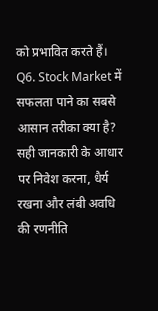को प्रभावित करते हैं।
Q6. Stock Market में सफलता पाने का सबसे आसान तरीका क्या है?
सही जानकारी के आधार पर निवेश करना, धैर्य रखना और लंबी अवधि की रणनीति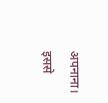अपनाना। इससे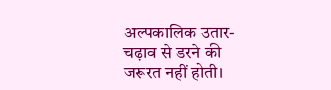अल्पकालिक उतार-चढ़ाव से डरने की जरूरत नहीं होती।